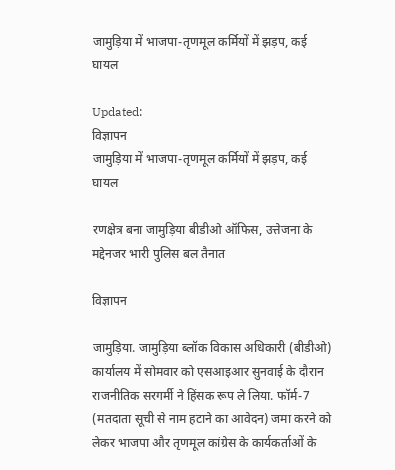जामुड़िया में भाजपा-तृणमूल कर्मियों में झड़प, कई घायल

Updated:
विज्ञापन
जामुड़िया में भाजपा-तृणमूल कर्मियों में झड़प, कई घायल

रणक्षेत्र बना जामुड़िया बीडीओ ऑफिस, उत्तेजना के मद्देनजर भारी पुलिस बल तैनात

विज्ञापन

जामुड़िया. जामुड़िया ब्लॉक विकास अधिकारी (बीडीओ) कार्यालय में सोमवार को एसआइआर सुनवाई के दौरान राजनीतिक सरगर्मी ने हिंसक रूप ले लिया. फॉर्म-7 (मतदाता सूची से नाम हटाने का आवेदन) जमा करने को लेकर भाजपा और तृणमूल कांग्रेस के कार्यकर्ताओं के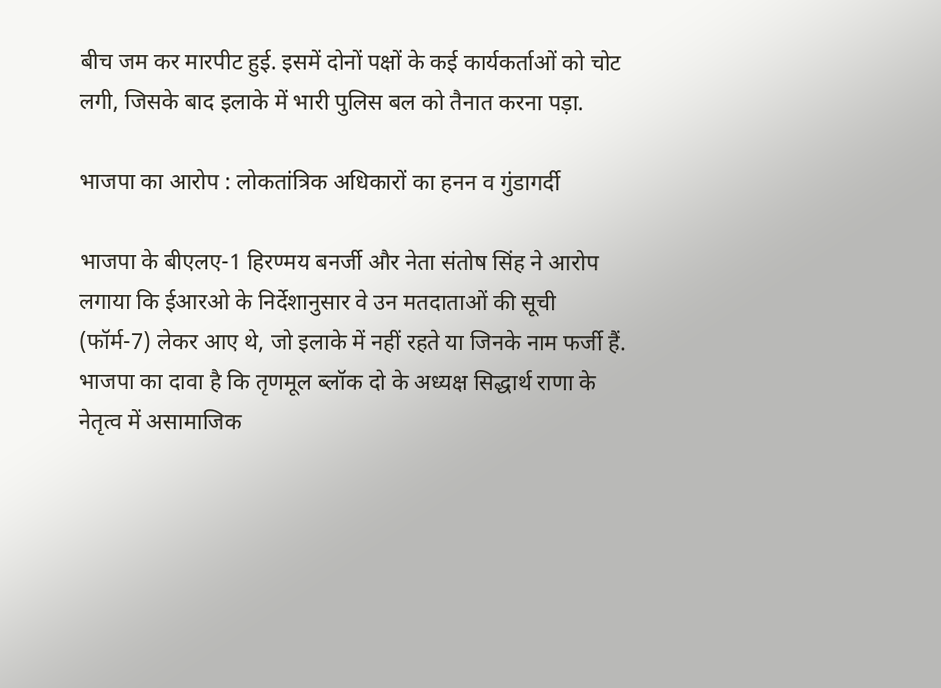बीच जम कर मारपीट हुई. इसमें दोनों पक्षों के कई कार्यकर्ताओं को चोट लगी, जिसके बाद इलाके में भारी पुलिस बल को तैनात करना पड़ा.

भाजपा का आरोप : लोकतांत्रिक अधिकारों का हनन व गुंडागर्दी

भाजपा के बीएलए-1 हिरण्मय बनर्जी और नेता संतोष सिंह ने आरोप लगाया कि ईआरओ के निर्देशानुसार वे उन मतदाताओं की सूची (फॉर्म-7) लेकर आए थे, जो इलाके में नहीं रहते या जिनके नाम फर्जी हैं. भाजपा का दावा है कि तृणमूल ब्लॉक दो के अध्यक्ष सिद्धार्थ राणा के नेतृत्व में असामाजिक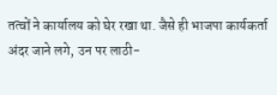तत्वों ने कार्यालय को घेर रखा था. जैसे ही भाजपा कार्यकर्ता अंदर जाने लगे, उन पर लाठी-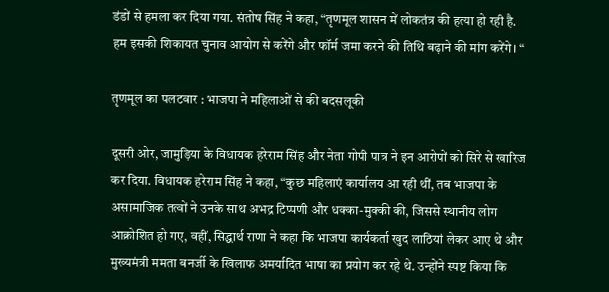डंडों से हमला कर दिया गया. संतोष सिंह ने कहा, “तृणमूल शासन में लोकतंत्र की हत्या हो रही है. हम इसकी शिकायत चुनाव आयोग से करेंगे और फॉर्म जमा करने की तिथि बढ़ाने की मांग करेंगे। “

तृणमूल का पलटवार : भाजपा ने महिलाओं से की बदसलूकी

दूसरी ओर, जामुड़िया के विधायक हरेराम सिंह और नेता गोपी पात्र ने इन आरोपों को सिरे से खारिज कर दिया. विधायक हरेराम सिंह ने कहा, “कुछ महिलाएं कार्यालय आ रही थीं, तब भाजपा के असामाजिक तत्वों ने उनके साथ अभद्र टिप्पणी और धक्का-मुक्की की, जिससे स्थानीय लोग आक्रोशित हो गए, वहीं, सिद्धार्थ राणा ने कहा कि भाजपा कार्यकर्ता खुद लाठियां लेकर आए थे और मुख्यमंत्री ममता बनर्जी के खिलाफ अमर्यादित भाषा का प्रयोग कर रहे थे. उन्होंने स्पष्ट किया कि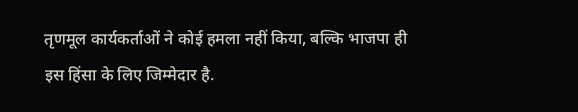तृणमूल कार्यकर्ताओं ने कोई हमला नहीं किया, बल्कि भाजपा ही इस हिंसा के लिए जिम्मेदार है.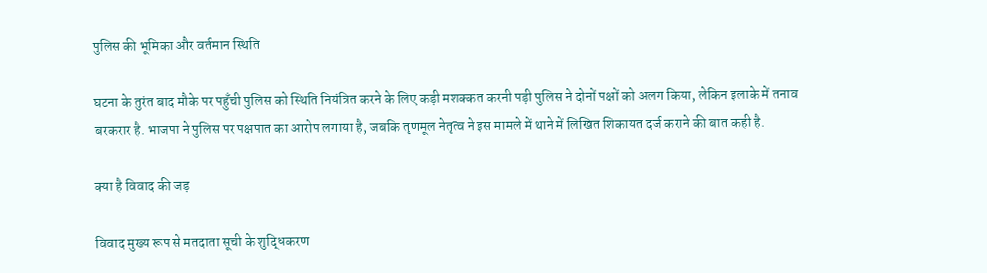पुलिस की भूमिका और वर्तमान स्थिति

घटना के तुरंत बाद मौके पर पहुँची पुलिस को स्थिति नियंत्रित करने के लिए कड़ी मशक्कत करनी पड़ी पुलिस ने दोनों पक्षों को अलग किया, लेकिन इलाके में तनाव बरकरार है. भाजपा ने पुलिस पर पक्षपात का आरोप लगाया है, जबकि तृणमूल नेतृत्व ने इस मामले में थाने में लिखित शिकायत दर्ज कराने की बात कही है.

क्या है विवाद की जड़

विवाद मुख्य रूप से मतदाता सूची के शुद्धिकरण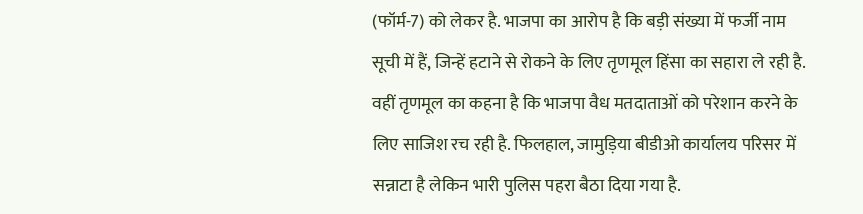(फॉर्म-7) को लेकर है. भाजपा का आरोप है कि बड़ी संख्या में फर्जी नाम सूची में हैं, जिन्हें हटाने से रोकने के लिए तृणमूल हिंसा का सहारा ले रही है. वहीं तृणमूल का कहना है कि भाजपा वैध मतदाताओं को परेशान करने के लिए साजिश रच रही है. फिलहाल, जामुड़िया बीडीओ कार्यालय परिसर में सन्नाटा है लेकिन भारी पुलिस पहरा बैठा दिया गया है.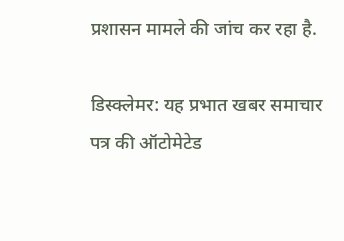प्रशासन मामले की जांच कर रहा है.

डिस्क्लेमर: यह प्रभात खबर समाचार पत्र की ऑटोमेटेड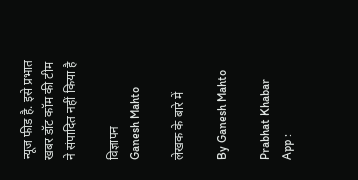न्यूज फीड है. इसे प्रभात खबर डॉट कॉम की टीम ने संपादित नहीं किया है

विज्ञापन
Ganesh Mahto

लेखक के बारे में

By Ganesh Mahto

Prabhat Khabar App :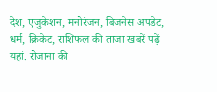देश, एजुकेशन, मनोरंजन, बिजनेस अपडेट, धर्म, क्रिकेट, राशिफल की ताजा खबरें पढ़ें यहां. रोजाना की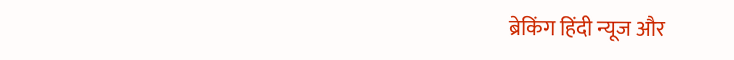ब्रेकिंग हिंदी न्यूज और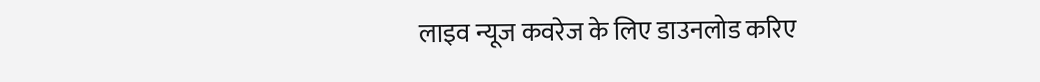लाइव न्यूज कवरेज के लिए डाउनलोड करिए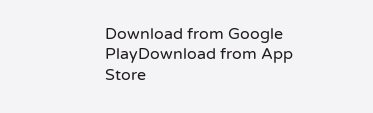Download from Google PlayDownload from App Store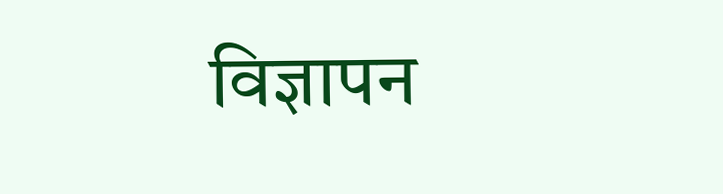विज्ञापन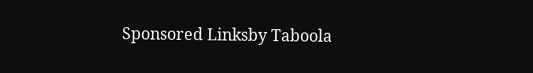Sponsored Linksby Taboola